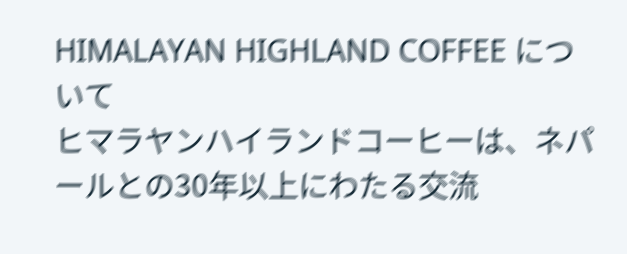HIMALAYAN HIGHLAND COFFEE について
ヒマラヤンハイランドコーヒーは、ネパールとの30年以上にわたる交流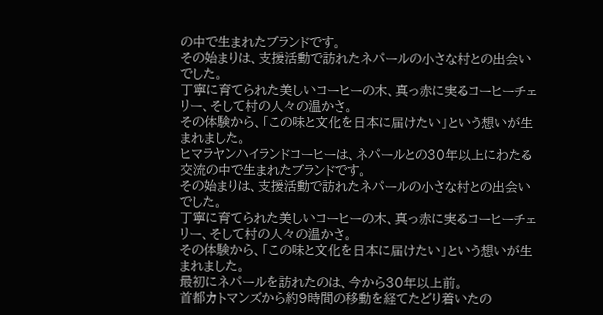の中で生まれたブランドです。
その始まりは、支援活動で訪れたネパールの小さな村との出会いでした。
丁寧に育てられた美しいコーヒーの木、真っ赤に実るコーヒーチェリー、そして村の人々の温かさ。
その体験から、「この味と文化を日本に届けたい」という想いが生まれました。
ヒマラヤンハイランドコーヒーは、ネパールとの30年以上にわたる交流の中で生まれたブランドです。
その始まりは、支援活動で訪れたネパールの小さな村との出会いでした。
丁寧に育てられた美しいコーヒーの木、真っ赤に実るコーヒーチェリー、そして村の人々の温かさ。
その体験から、「この味と文化を日本に届けたい」という想いが生まれました。
最初にネパールを訪れたのは、今から30年以上前。
首都カトマンズから約9時間の移動を経てたどり着いたの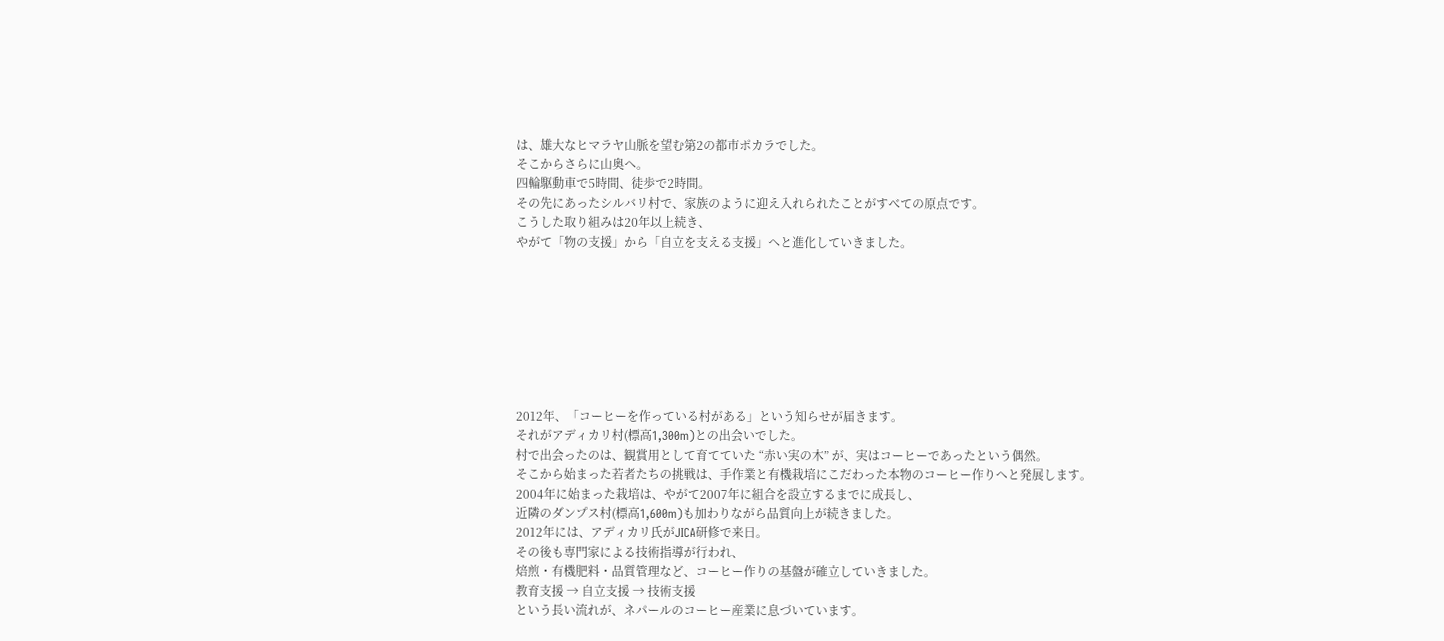は、雄大なヒマラヤ山脈を望む第2の都市ポカラでした。
そこからさらに山奥へ。
四輪駆動車で5時間、徒歩で2時間。
その先にあったシルバリ村で、家族のように迎え入れられたことがすべての原点です。
こうした取り組みは20年以上続き、
やがて「物の支援」から「自立を支える支援」へと進化していきました。








2012年、「コーヒーを作っている村がある」という知らせが届きます。
それがアディカリ村(標高1,300m)との出会いでした。
村で出会ったのは、観賞用として育てていた “赤い実の木” が、実はコーヒーであったという偶然。
そこから始まった若者たちの挑戦は、手作業と有機栽培にこだわった本物のコーヒー作りへと発展します。
2004年に始まった栽培は、やがて2007年に組合を設立するまでに成長し、
近隣のダンプス村(標高1,600m)も加わりながら品質向上が続きました。
2012年には、アディカリ氏がJICA研修で来日。
その後も専門家による技術指導が行われ、
焙煎・有機肥料・品質管理など、コーヒー作りの基盤が確立していきました。
教育支援 → 自立支援 → 技術支援
という長い流れが、ネパールのコーヒー産業に息づいています。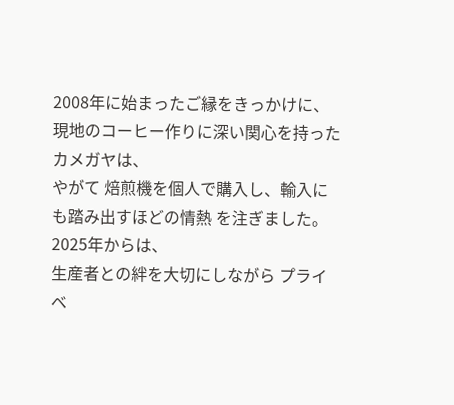2008年に始まったご縁をきっかけに、
現地のコーヒー作りに深い関心を持ったカメガヤは、
やがて 焙煎機を個人で購入し、輸入にも踏み出すほどの情熱 を注ぎました。
2025年からは、
生産者との絆を大切にしながら プライベ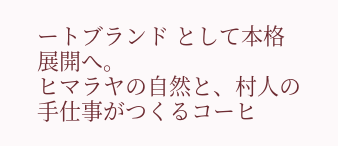ートブランド として本格展開へ。
ヒマラヤの自然と、村人の手仕事がつくるコーヒ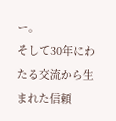ー。
そして30年にわたる交流から生まれた信頼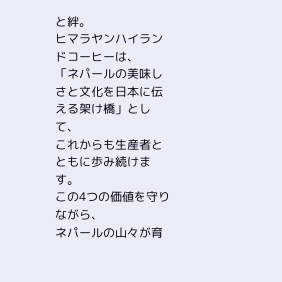と絆。
ヒマラヤンハイランドコーヒーは、
「ネパールの美味しさと文化を日本に伝える架け橋」として、
これからも生産者とともに歩み続けます。
この4つの価値を守りながら、
ネパールの山々が育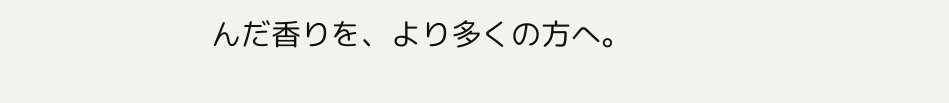んだ香りを、より多くの方へ。